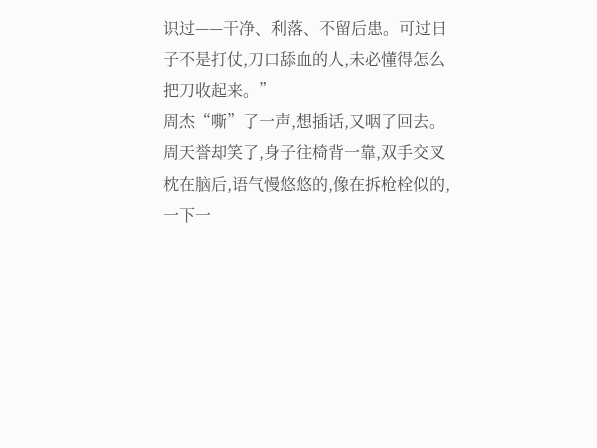识过——干净、利落、不留后患。可过日子不是打仗,刀口舔血的人,未必懂得怎么把刀收起来。”
周杰“嘶”了一声,想插话,又咽了回去。
周天誉却笑了,身子往椅背一靠,双手交叉枕在脑后,语气慢悠悠的,像在拆枪栓似的,一下一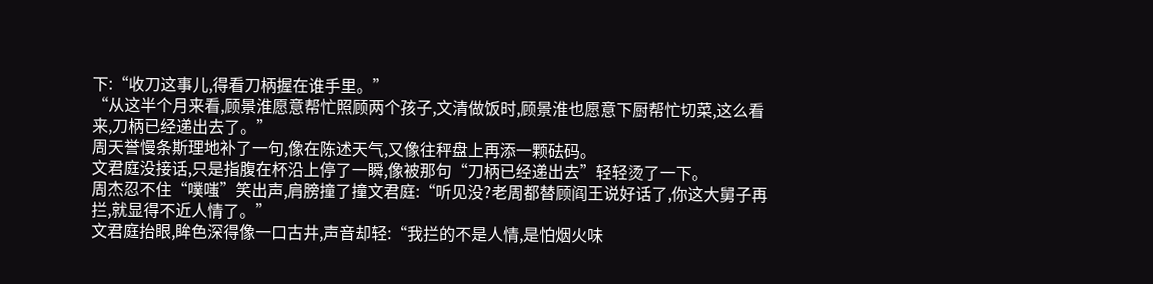下:“收刀这事儿,得看刀柄握在谁手里。”
“从这半个月来看,顾景淮愿意帮忙照顾两个孩子,文清做饭时,顾景淮也愿意下厨帮忙切菜,这么看来,刀柄已经递出去了。”
周天誉慢条斯理地补了一句,像在陈述天气,又像往秤盘上再添一颗砝码。
文君庭没接话,只是指腹在杯沿上停了一瞬,像被那句“刀柄已经递出去”轻轻烫了一下。
周杰忍不住“噗嗤”笑出声,肩膀撞了撞文君庭:“听见没?老周都替顾阎王说好话了,你这大舅子再拦,就显得不近人情了。”
文君庭抬眼,眸色深得像一口古井,声音却轻:“我拦的不是人情,是怕烟火味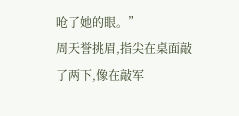呛了她的眼。”
周天誉挑眉,指尖在桌面敲了两下,像在敲军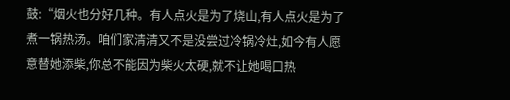鼓:“烟火也分好几种。有人点火是为了烧山,有人点火是为了煮一锅热汤。咱们家清清又不是没尝过冷锅冷灶,如今有人愿意替她添柴,你总不能因为柴火太硬,就不让她喝口热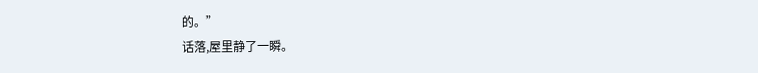的。”
话落,屋里静了一瞬。